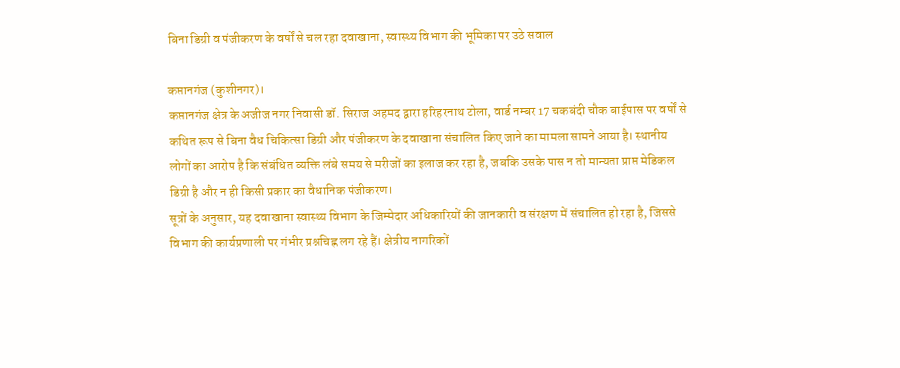बिना डिग्री व पंजीकरण के वर्षों से चल रहा दवाखाना, स्वास्थ्य विभाग की भूमिका पर उठे सवाल

कप्तानगंज (कुशीनगर)।
कप्तानगंज क्षेत्र के अजीज नगर निवासी डॉ. सिराज अहमद द्वारा हरिहरनाथ टोला, वार्ड नम्बर 17 चकबंदी चौक बाईपास पर वर्षों से कथित रूप से बिना वैध चिकित्सा डिग्री और पंजीकरण के दवाखाना संचालित किए जाने का मामला सामने आया है। स्थानीय लोगों का आरोप है कि संबंधित व्यक्ति लंबे समय से मरीजों का इलाज कर रहा है, जबकि उसके पास न तो मान्यता प्राप्त मेडिकल डिग्री है और न ही किसी प्रकार का वैधानिक पंजीकरण।
सूत्रों के अनुसार, यह दवाखाना स्वास्थ्य विभाग के जिम्मेदार अधिकारियों की जानकारी व संरक्षण में संचालित हो रहा है, जिससे विभाग की कार्यप्रणाली पर गंभीर प्रश्नचिह्न लग रहे हैं। क्षेत्रीय नागरिकों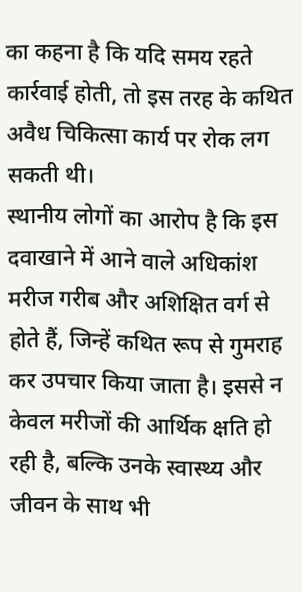का कहना है कि यदि समय रहते कार्रवाई होती, तो इस तरह के कथित अवैध चिकित्सा कार्य पर रोक लग सकती थी।
स्थानीय लोगों का आरोप है कि इस दवाखाने में आने वाले अधिकांश मरीज गरीब और अशिक्षित वर्ग से होते हैं, जिन्हें कथित रूप से गुमराह कर उपचार किया जाता है। इससे न केवल मरीजों की आर्थिक क्षति हो रही है, बल्कि उनके स्वास्थ्य और जीवन के साथ भी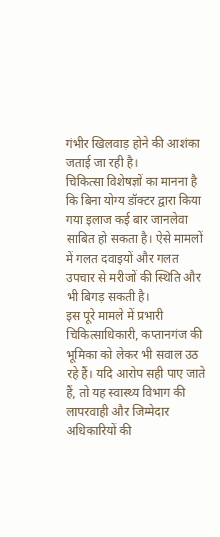गंभीर खिलवाड़ होने की आशंका जताई जा रही है।
चिकित्सा विशेषज्ञों का मानना है कि बिना योग्य डॉक्टर द्वारा किया गया इलाज कई बार जानलेवा साबित हो सकता है। ऐसे मामलों में गलत दवाइयों और गलत उपचार से मरीजों की स्थिति और भी बिगड़ सकती है।
इस पूरे मामले में प्रभारी चिकित्साधिकारी, कप्तानगंज की भूमिका को लेकर भी सवाल उठ रहे हैं। यदि आरोप सही पाए जाते हैं, तो यह स्वास्थ्य विभाग की लापरवाही और जिम्मेदार अधिकारियों की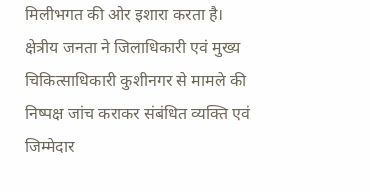मिलीभगत की ओर इशारा करता है।
क्षेत्रीय जनता ने जिलाधिकारी एवं मुख्य चिकित्साधिकारी कुशीनगर से मामले की निष्पक्ष जांच कराकर संबंधित व्यक्ति एवं जिम्मेदार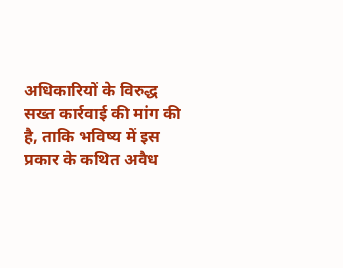अधिकारियों के विरुद्ध सख्त कार्रवाई की मांग की है, ताकि भविष्य में इस प्रकार के कथित अवैध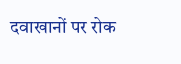दवाखानों पर रोक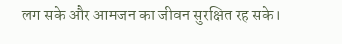लग सके और आमजन का जीवन सुरक्षित रह सके।